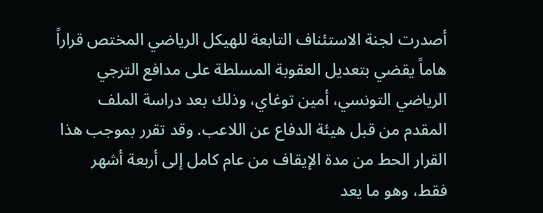أصدرت لجنة الاستئناف التابعة للهيكل الرياضي المختص قراراً هاماً يقضي بتعديل العقوبة المسلطة على مدافع الترجي الرياضي التونسي، أمين توغاي، وذلك بعد دراسة الملف المقدم من قبل هيئة الدفاع عن اللاعب. وقد تقرر بموجب هذا القرار الحط من مدة الإيقاف من عام كامل إلى أربعة أشهر فقط، وهو ما يعد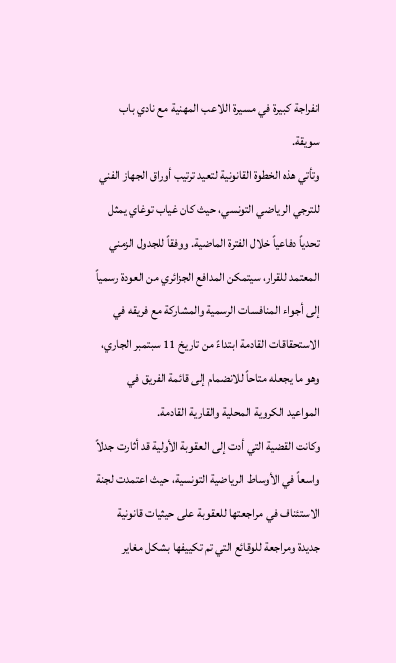انفراجة كبيرة في مسيرة اللاعب المهنية مع نادي باب سويقة.
وتأتي هذه الخطوة القانونية لتعيد ترتيب أوراق الجهاز الفني للترجي الرياضي التونسي، حيث كان غياب توغاي يمثل تحدياً دفاعياً خلال الفترة الماضية. ووفقاً للجدول الزمني المعتمد للقرار، سيتمكن المدافع الجزائري من العودة رسمياً إلى أجواء المنافسات الرسمية والمشاركة مع فريقه في الاستحقاقات القادمة ابتداءً من تاريخ 11 سبتمبر الجاري، وهو ما يجعله متاحاً للانضمام إلى قائمة الفريق في المواعيد الكروية المحلية والقارية القادمة.
وكانت القضية التي أدت إلى العقوبة الأولية قد أثارت جدلاً واسعاً في الأوساط الرياضية التونسية، حيث اعتمدت لجنة الاستئناف في مراجعتها للعقوبة على حيثيات قانونية جديدة ومراجعة للوقائع التي تم تكييفها بشكل مغاير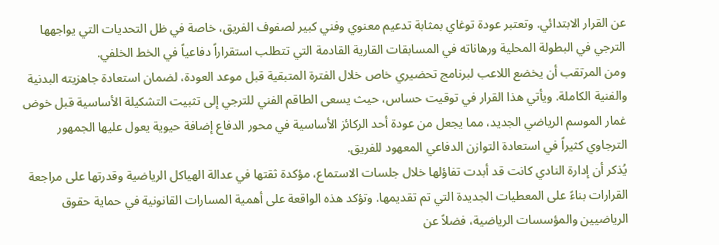عن القرار الابتدائي. وتعتبر عودة توغاي بمثابة تدعيم معنوي وفني كبير لصفوف الفريق، خاصة في ظل التحديات التي يواجهها الترجي في البطولة المحلية ورهاناته في المسابقات القارية القادمة التي تتطلب استقراراً دفاعياً في الخط الخلفي.
ومن المرتقب أن يخضع اللاعب لبرنامج تحضيري خاص خلال الفترة المتبقية قبل موعد العودة، لضمان استعادة جاهزيته البدنية والفنية الكاملة. ويأتي هذا القرار في توقيت حساس، حيث يسعى الطاقم الفني للترجي إلى تثبيت التشكيلة الأساسية قبل خوض غمار الموسم الرياضي الجديد، مما يجعل من عودة أحد الركائز الأساسية في محور الدفاع إضافة حيوية يعول عليها الجمهور الترجاوي كثيراً في استعادة التوازن الدفاعي المعهود للفريق.
يُذكر أن إدارة النادي كانت قد أبدت تفاؤلها خلال جلسات الاستماع، مؤكدة ثقتها في عدالة الهياكل الرياضية وقدرتها على مراجعة القرارات بناءً على المعطيات الجديدة التي تم تقديمها. وتؤكد هذه الواقعة على أهمية المسارات القانونية في حماية حقوق الرياضيين والمؤسسات الرياضية، فضلاً عن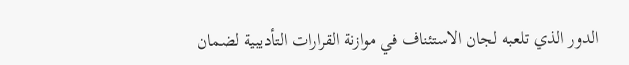الدور الذي تلعبه لجان الاستئناف في موازنة القرارات التأديبية لضمان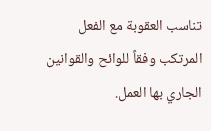تناسب العقوبة مع الفعل المرتكب وفقاً للوائح والقوانين الجاري بها العمل.